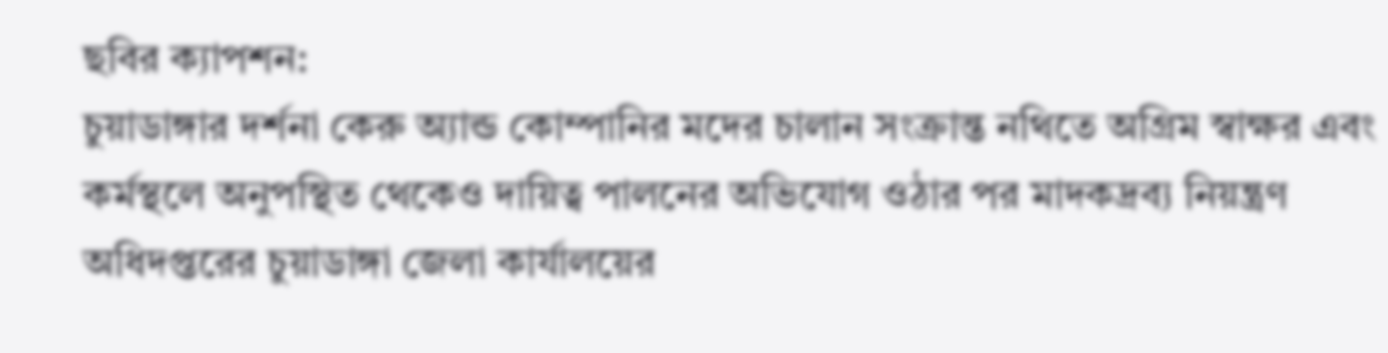ছবির ক্যাপশন:
চুয়াডাঙ্গার দর্শনা কেরু অ্যান্ড কোম্পানির মদের চালান সংক্রান্ত নথিতে অগ্রিম স্বাক্ষর এবং কর্মস্থলে অনুপস্থিত থেকেও দায়িত্ব পালনের অভিযোগ ওঠার পর মাদকদ্রব্য নিয়ন্ত্রণ অধিদপ্তরের চুয়াডাঙ্গা জেলা কার্যালয়ের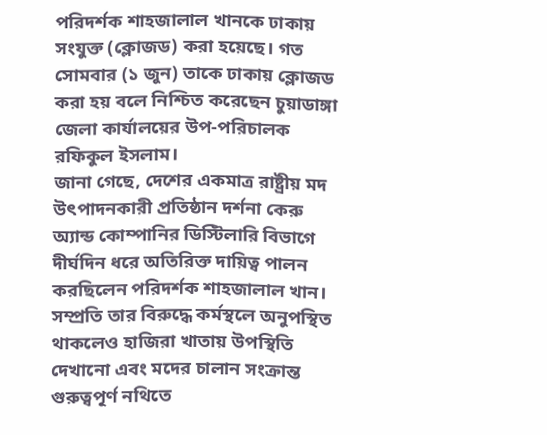পরিদর্শক শাহজালাল খানকে ঢাকায় সংযুক্ত (ক্লোজড) করা হয়েছে। গত সোমবার (১ জুন) তাকে ঢাকায় ক্লোজড করা হয় বলে নিশ্চিত করেছেন চুয়াডাঙ্গা জেলা কার্যালয়ের উপ-পরিচালক রফিকুল ইসলাম।
জানা গেছে, দেশের একমাত্র রাষ্ট্রীয় মদ উৎপাদনকারী প্রতিষ্ঠান দর্শনা কেরু অ্যান্ড কোম্পানির ডিস্টিলারি বিভাগে দীর্ঘদিন ধরে অতিরিক্ত দায়িত্ব পালন করছিলেন পরিদর্শক শাহজালাল খান। সম্প্রতি তার বিরুদ্ধে কর্মস্থলে অনুপস্থিত থাকলেও হাজিরা খাতায় উপস্থিতি দেখানো এবং মদের চালান সংক্রান্ত গুরুত্বপূর্ণ নথিতে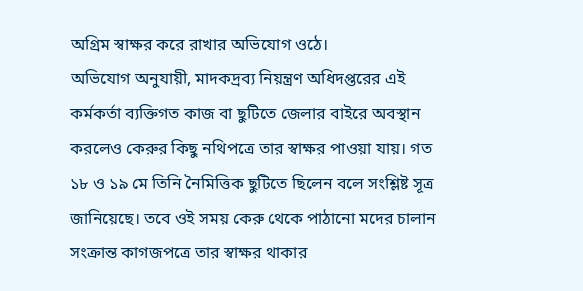অগ্রিম স্বাক্ষর করে রাখার অভিযোগ ওঠে।
অভিযোগ অনুযায়ী, মাদকদ্রব্য নিয়ন্ত্রণ অধিদপ্তরের এই কর্মকর্তা ব্যক্তিগত কাজ বা ছুটিতে জেলার বাইরে অবস্থান করলেও কেরুর কিছু নথিপত্রে তার স্বাক্ষর পাওয়া যায়। গত ১৮ ও ১৯ মে তিনি নৈমিত্তিক ছুটিতে ছিলেন বলে সংশ্লিষ্ট সূত্র জানিয়েছে। তবে ওই সময় কেরু থেকে পাঠানো মদের চালান সংক্রান্ত কাগজপত্রে তার স্বাক্ষর থাকার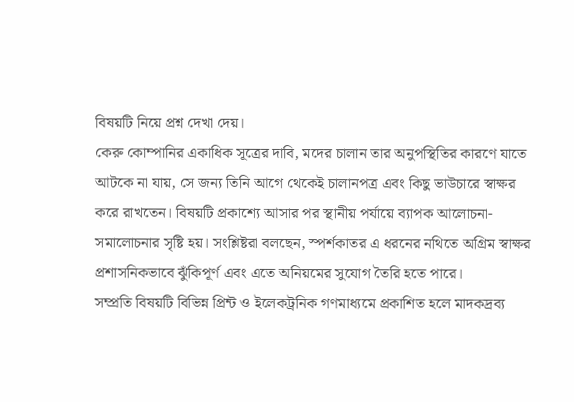বিষয়টি নিয়ে প্রশ্ন দেখা দেয়।
কেরু কোম্পানির একাধিক সূত্রের দাবি, মদের চালান তার অনুপস্থিতির কারণে যাতে আটকে না যায়, সে জন্য তিনি আগে থেকেই চালানপত্র এবং কিছু ভাউচারে স্বাক্ষর করে রাখতেন। বিষয়টি প্রকাশ্যে আসার পর স্থানীয় পর্যায়ে ব্যাপক আলোচনা-সমালোচনার সৃষ্টি হয়। সংশ্লিষ্টরা বলছেন, স্পর্শকাতর এ ধরনের নথিতে অগ্রিম স্বাক্ষর প্রশাসনিকভাবে ঝুঁকিপূর্ণ এবং এতে অনিয়মের সুযোগ তৈরি হতে পারে।
সম্প্রতি বিষয়টি বিভিন্ন প্রিন্ট ও ইলেকট্রনিক গণমাধ্যমে প্রকাশিত হলে মাদকদ্রব্য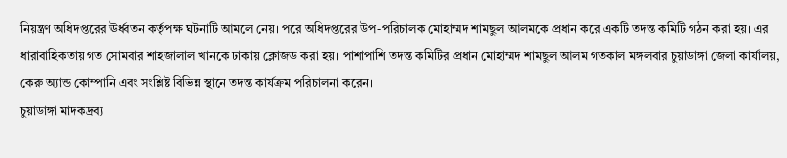নিয়ন্ত্রণ অধিদপ্তরের ঊর্ধ্বতন কর্তৃপক্ষ ঘটনাটি আমলে নেয়। পরে অধিদপ্তরের উপ-পরিচালক মোহাম্মদ শামছুল আলমকে প্রধান করে একটি তদন্ত কমিটি গঠন করা হয়। এর ধারাবাহিকতায় গত সোমবার শাহজালাল খানকে ঢাকায় ক্লোজড করা হয়। পাশাপাশি তদন্ত কমিটির প্রধান মোহাম্মদ শামছুল আলম গতকাল মঙ্গলবার চুয়াডাঙ্গা জেলা কার্যালয়, কেরু অ্যান্ড কোম্পানি এবং সংশ্লিষ্ট বিভিন্ন স্থানে তদন্ত কার্যক্রম পরিচালনা করেন।
চুয়াডাঙ্গা মাদকদ্রব্য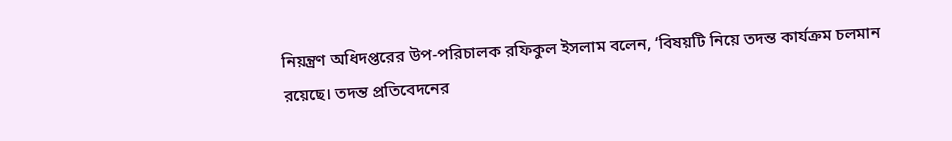নিয়ন্ত্রণ অধিদপ্তরের উপ-পরিচালক রফিকুল ইসলাম বলেন, ‘বিষয়টি নিয়ে তদন্ত কার্যক্রম চলমান রয়েছে। তদন্ত প্রতিবেদনের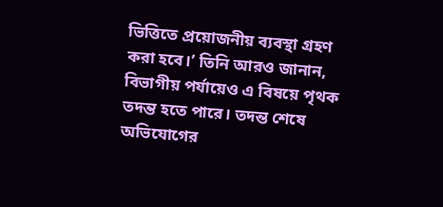ভিত্তিতে প্রয়োজনীয় ব্যবস্থা গ্রহণ করা হবে।’ তিনি আরও জানান, বিভাগীয় পর্যায়েও এ বিষয়ে পৃথক তদন্ত হতে পারে। তদন্ত শেষে অভিযোগের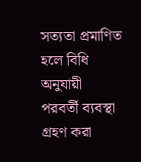সত্যতা প্রমাণিত হলে বিধি অনুযায়ী পরবর্তী ব্যবস্থা গ্রহণ করা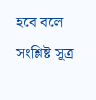হবে বলে সংশ্লিষ্ট সূত্র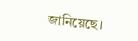জানিয়েছে।